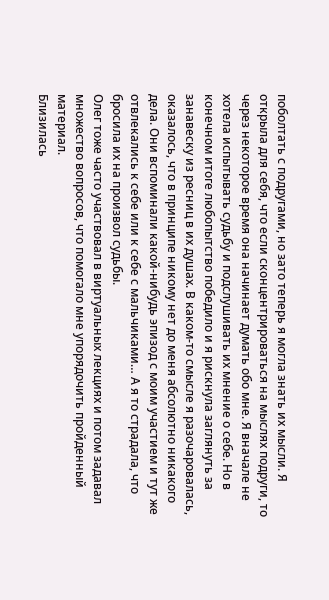поболтать с подругами, но зато теперь я могла знать их мысли. Я открыла для себя, что если сконцентрироваться на мыслях подруги, то через некоторое время она начинает думать обо мне. Я вначале не хотела испытывать судьбу и подслушивать их мнение о себе. Но в конечном итоге любопытство победило и я рискнула заглянуть за занавеску из ресниц в их душах. В каком-то смысле я разочаровалась, оказалось, что в принципе никому нет до меня абсолютно никакого дела. Они вспоминали какой-нибудь эпизод с моим участием и тут же отвлекались к себе или к себе с мальчиками… А я то страдала, что бросила их на произвол судьбы.
Олег тоже часто участвовал в виртуальных лекциях и потом задавал множество вопросов, что помогало мне упорядочить пройденный материал.
Близилась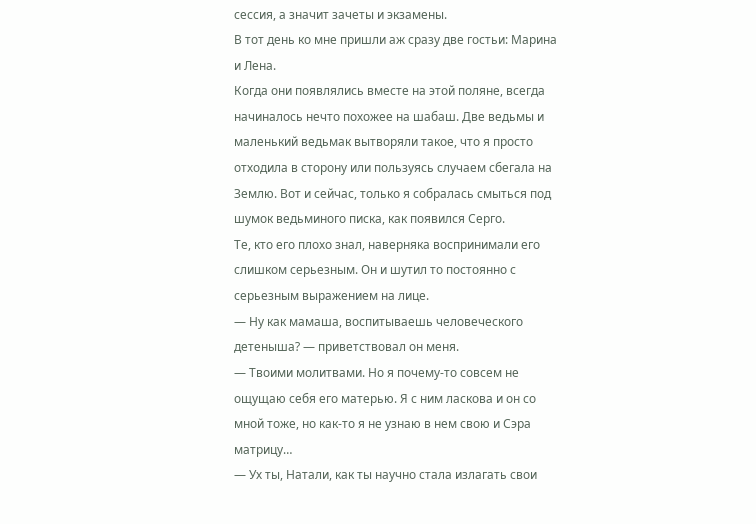сессия, а значит зачеты и экзамены.
В тот день ко мне пришли аж сразу две гостьи: Марина и Лена.
Когда они появлялись вместе на этой поляне, всегда начиналось нечто похожее на шабаш. Две ведьмы и маленький ведьмак вытворяли такое, что я просто отходила в сторону или пользуясь случаем сбегала на Землю. Вот и сейчас, только я собралась смыться под шумок ведьминого писка, как появился Серго.
Те, кто его плохо знал, наверняка воспринимали его слишком серьезным. Он и шутил то постоянно с серьезным выражением на лице.
— Ну как мамаша, воспитываешь человеческого детеныша? — приветствовал он меня.
— Твоими молитвами. Но я почему-то совсем не ощущаю себя его матерью. Я с ним ласкова и он со мной тоже, но как-то я не узнаю в нем свою и Сэра матрицу…
— Ух ты, Натали, как ты научно стала излагать свои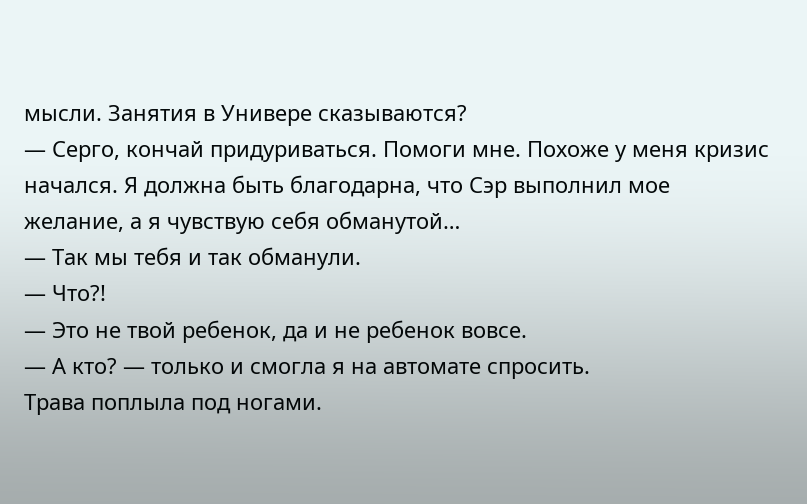мысли. Занятия в Универе сказываются?
— Серго, кончай придуриваться. Помоги мне. Похоже у меня кризис начался. Я должна быть благодарна, что Сэр выполнил мое желание, а я чувствую себя обманутой…
— Так мы тебя и так обманули.
— Что?!
— Это не твой ребенок, да и не ребенок вовсе.
— А кто? — только и смогла я на автомате спросить.
Трава поплыла под ногами.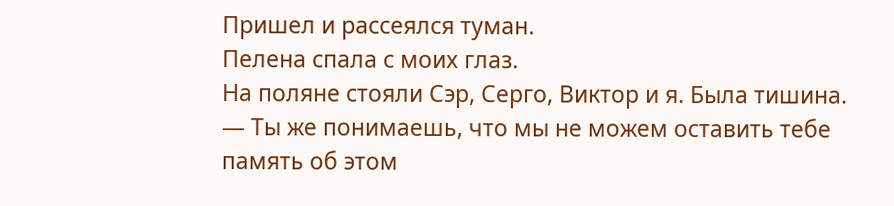Пришел и рассеялся туман.
Пелена спала с моих глаз.
На поляне стояли Сэр, Серго, Виктор и я. Была тишина.
— Ты же понимаешь, что мы не можем оставить тебе память об этом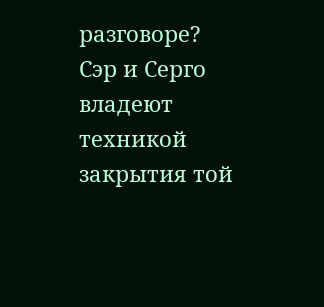разговоре? Сэр и Серго владеют техникой закрытия той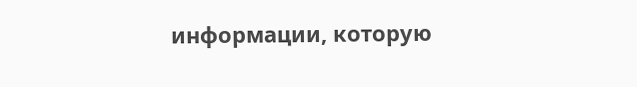информации, которую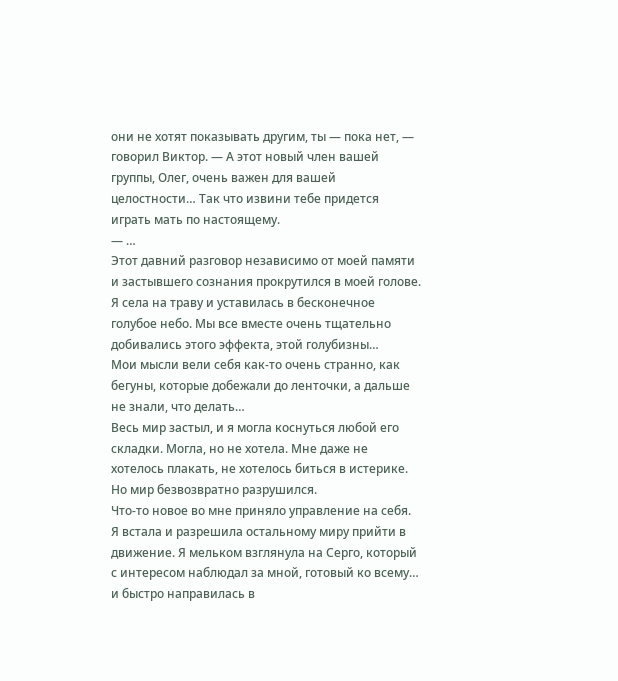они не хотят показывать другим, ты — пока нет, — говорил Виктор. — А этот новый член вашей группы, Олег, очень важен для вашей целостности… Так что извини тебе придется играть мать по настоящему.
— …
Этот давний разговор независимо от моей памяти и застывшего сознания прокрутился в моей голове. Я села на траву и уставилась в бесконечное голубое небо. Мы все вместе очень тщательно добивались этого эффекта, этой голубизны…
Мои мысли вели себя как-то очень странно, как бегуны, которые добежали до ленточки, а дальше не знали, что делать…
Весь мир застыл, и я могла коснуться любой его складки. Могла, но не хотела. Мне даже не хотелось плакать, не хотелось биться в истерике. Но мир безвозвратно разрушился.
Что-то новое во мне приняло управление на себя. Я встала и разрешила остальному миру прийти в движение. Я мельком взглянула на Серго, который с интересом наблюдал за мной, готовый ко всему… и быстро направилась в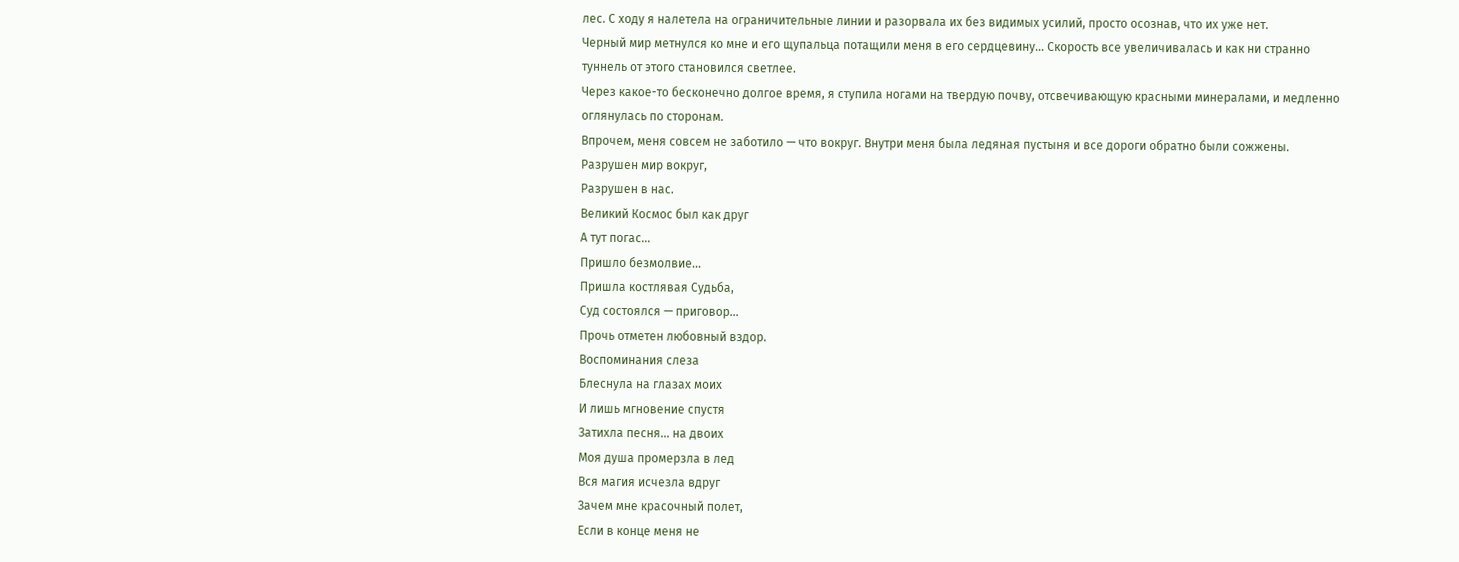лес. С ходу я налетела на ограничительные линии и разорвала их без видимых усилий, просто осознав, что их уже нет.
Черный мир метнулся ко мне и его щупальца потащили меня в его сердцевину… Скорость все увеличивалась и как ни странно туннель от этого становился светлее.
Через какое-то бесконечно долгое время, я ступила ногами на твердую почву, отсвечивающую красными минералами, и медленно оглянулась по сторонам.
Впрочем, меня совсем не заботило — что вокруг. Внутри меня была ледяная пустыня и все дороги обратно были сожжены.
Разрушен мир вокруг,
Разрушен в нас.
Великий Космос был как друг
А тут погас…
Пришло безмолвие…
Пришла костлявая Судьба,
Суд состоялся — приговор…
Прочь отметен любовный вздор.
Воспоминания слеза
Блеснула на глазах моих
И лишь мгновение спустя
Затихла песня… на двоих
Моя душа промерзла в лед
Вся магия исчезла вдруг
Зачем мне красочный полет,
Если в конце меня не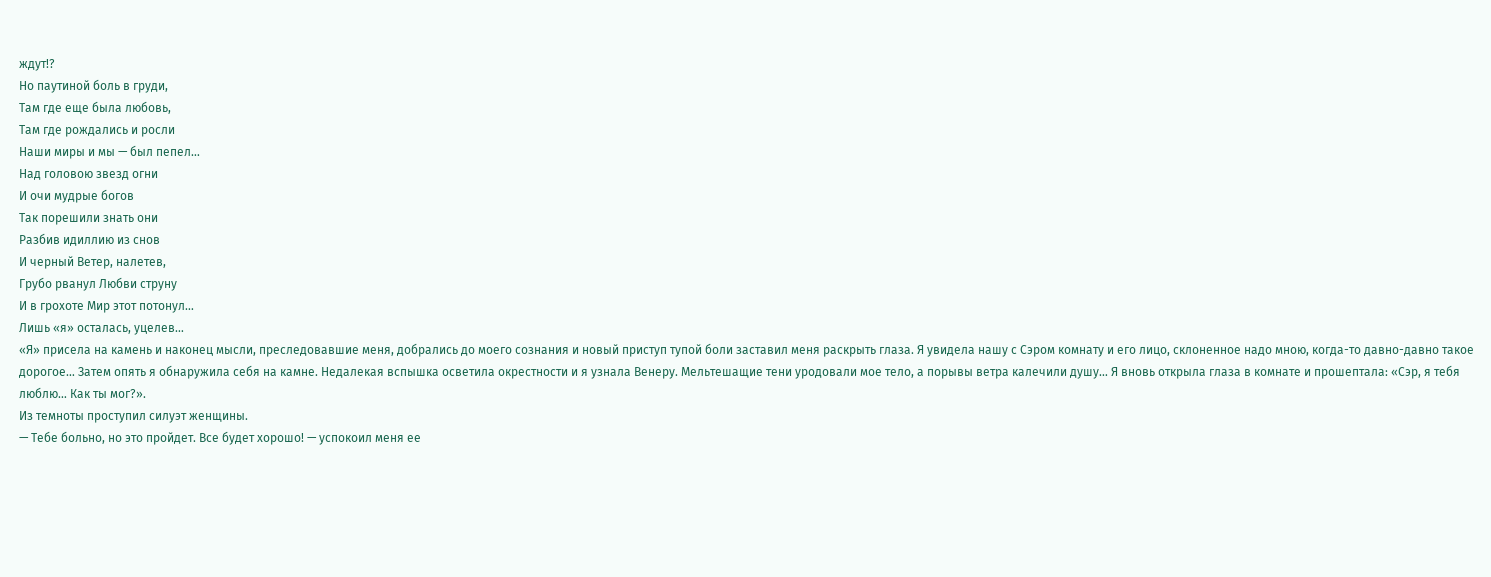ждут!?
Но паутиной боль в груди,
Там где еще была любовь,
Там где рождались и росли
Наши миры и мы — был пепел…
Над головою звезд огни
И очи мудрые богов
Так порешили знать они
Разбив идиллию из снов
И черный Ветер, налетев,
Грубо рванул Любви струну
И в грохоте Мир этот потонул…
Лишь «я» осталась, уцелев…
«Я» присела на камень и наконец мысли, преследовавшие меня, добрались до моего сознания и новый приступ тупой боли заставил меня раскрыть глаза. Я увидела нашу с Сэром комнату и его лицо, склоненное надо мною, когда-то давно-давно такое дорогое… Затем опять я обнаружила себя на камне. Недалекая вспышка осветила окрестности и я узнала Венеру. Мельтешащие тени уродовали мое тело, а порывы ветра калечили душу… Я вновь открыла глаза в комнате и прошептала: «Сэр, я тебя люблю… Как ты мог?».
Из темноты проступил силуэт женщины.
— Тебе больно, но это пройдет. Все будет хорошо! — успокоил меня ее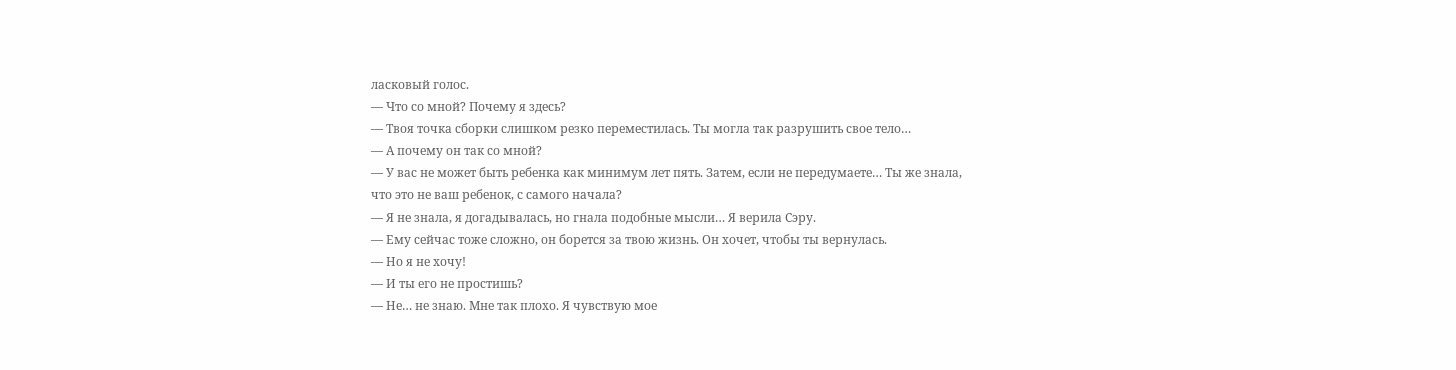ласковый голос.
— Что со мной? Почему я здесь?
— Твоя точка сборки слишком резко переместилась. Ты могла так разрушить свое тело…
— А почему он так со мной?
— У вас не может быть ребенка как минимум лет пять. Затем, если не передумаете… Ты же знала, что это не ваш ребенок, с самого начала?
— Я не знала, я догадывалась, но гнала подобные мысли… Я верила Сэру.
— Ему сейчас тоже сложно, он борется за твою жизнь. Он хочет, чтобы ты вернулась.
— Но я не хочу!
— И ты его не простишь?
— Не… не знаю. Мне так плохо. Я чувствую мое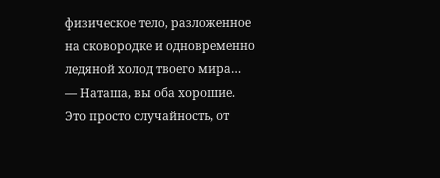физическое тело, разложенное на сковородке и одновременно ледяной холод твоего мира…
— Наташа, вы оба хорошие. Это просто случайность, от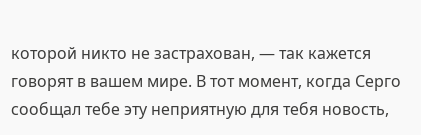которой никто не застрахован, — так кажется говорят в вашем мире. В тот момент, когда Серго сообщал тебе эту неприятную для тебя новость,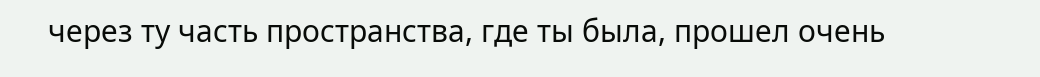через ту часть пространства, где ты была, прошел очень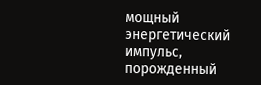мощный энергетический импульс, порожденный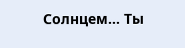Солнцем… Ты